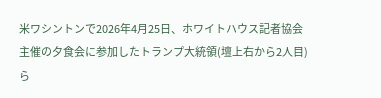米ワシントンで2026年4月25日、ホワイトハウス記者協会主催の夕食会に参加したトランプ大統領(壇上右から2人目)ら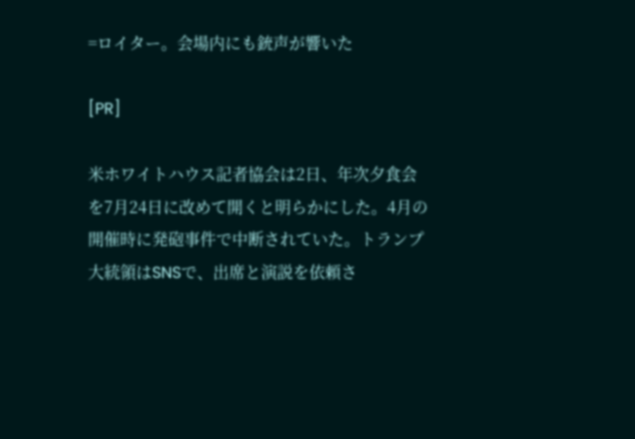=ロイター。会場内にも銃声が響いた

[PR]

米ホワイトハウス記者協会は2日、年次夕食会を7月24日に改めて開くと明らかにした。4月の開催時に発砲事件で中断されていた。トランプ大統領はSNSで、出席と演説を依頼さ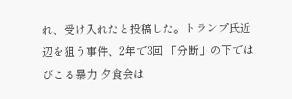れ、受け入れたと投稿した。トランプ氏近辺を狙う事件、2年で3回 「分断」の下ではびこる暴力 夕食会は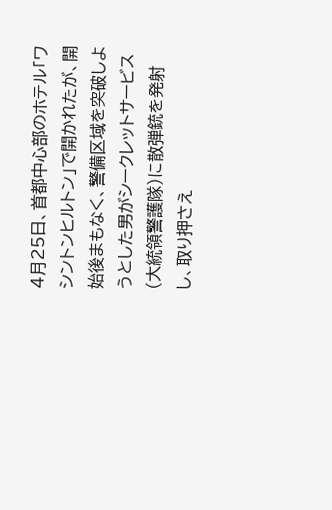4月25日、首都中心部のホテル「ワシントンヒルトン」で開かれたが、開始後まもなく、警備区域を突破しようとした男がシークレットサービス(大統領警護隊)に散弾銃を発射し、取り押さえ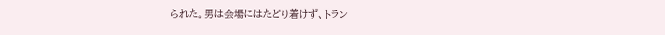られた。男は会場にはたどり着けず、トラン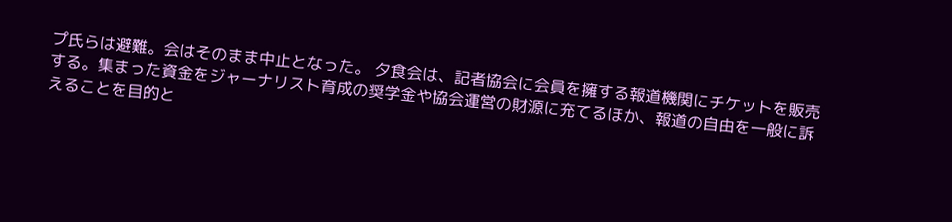プ氏らは避難。会はそのまま中止となった。 夕食会は、記者協会に会員を擁する報道機関にチケットを販売する。集まった資金をジャーナリスト育成の奨学金や協会運営の財源に充てるほか、報道の自由を一般に訴えることを目的と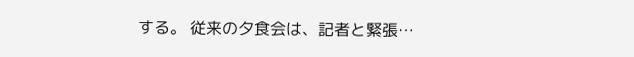する。 従来の夕食会は、記者と緊張…